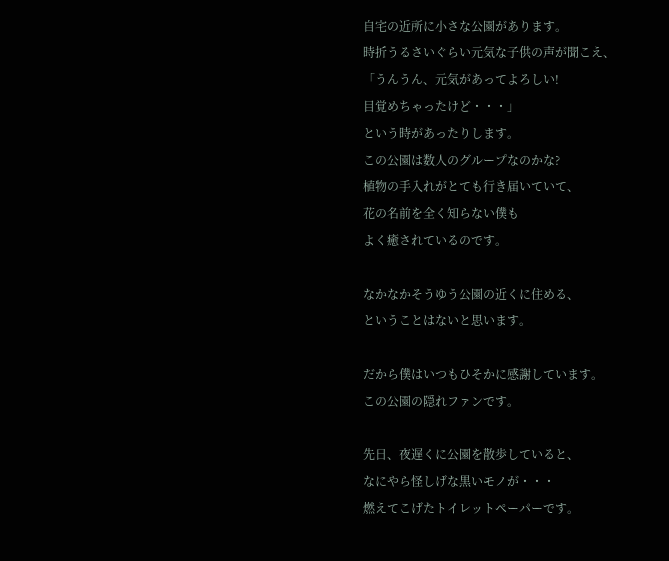自宅の近所に小さな公園があります。
時折うるさいぐらい元気な子供の声が聞こえ、
「うんうん、元気があってよろしい!
目覚めちゃったけど・・・」
という時があったりします。
この公園は数人のグループなのかな?
植物の手入れがとても行き届いていて、
花の名前を全く知らない僕も
よく癒されているのです。

なかなかそうゆう公園の近くに住める、
ということはないと思います。

だから僕はいつもひそかに感謝しています。
この公園の隠れファンです。

先日、夜遅くに公園を散歩していると、
なにやら怪しげな黒いモノが・・・
燃えてこげたトイレットペーパーです。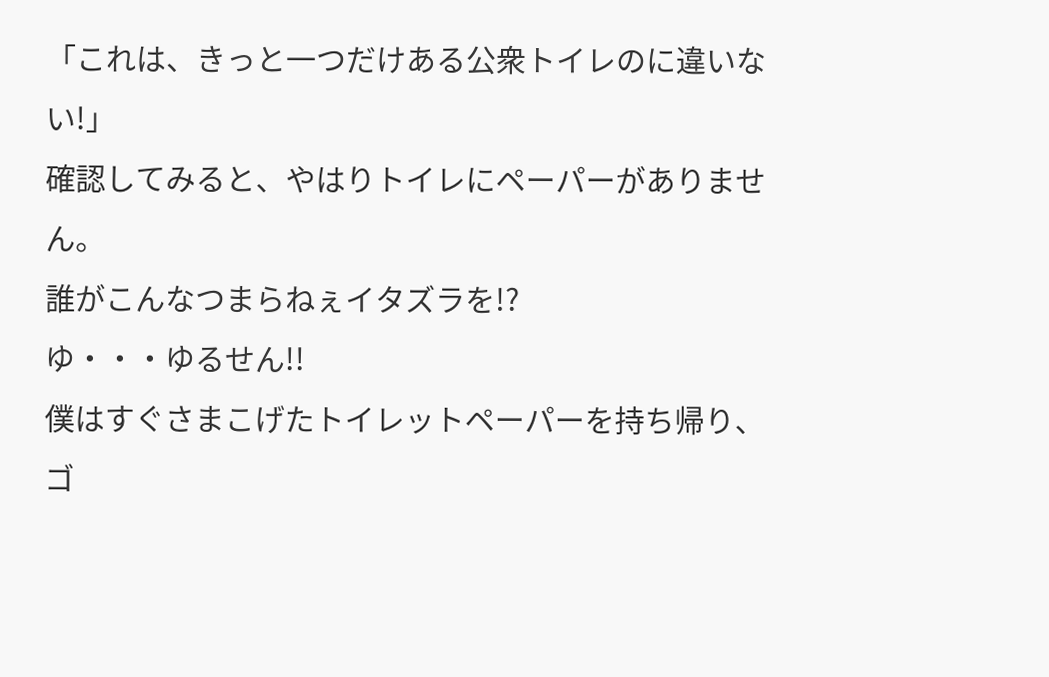「これは、きっと一つだけある公衆トイレのに違いない!」
確認してみると、やはりトイレにペーパーがありません。
誰がこんなつまらねぇイタズラを!?
ゆ・・・ゆるせん!!
僕はすぐさまこげたトイレットペーパーを持ち帰り、
ゴ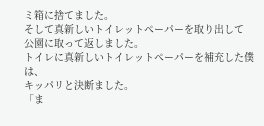ミ箱に捨てました。
そして真新しいトイレットペーパーを取り出して
公園に取って返しました。
トイレに真新しいトイレットペーパーを補充した僕は、
キッパリと決断ました。
「ま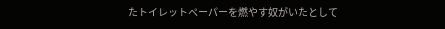たトイレットペーパーを燃やす奴がいたとして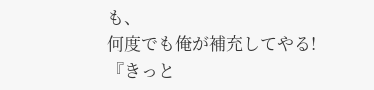も、
何度でも俺が補充してやる!
『きっと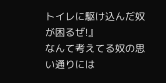トイレに駆け込んだ奴が困るぜ!』
なんて考えてる奴の思い通りには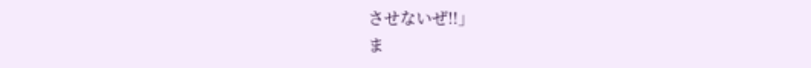させないぜ!!」
ま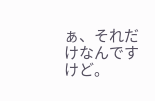ぁ、それだけなんですけど。